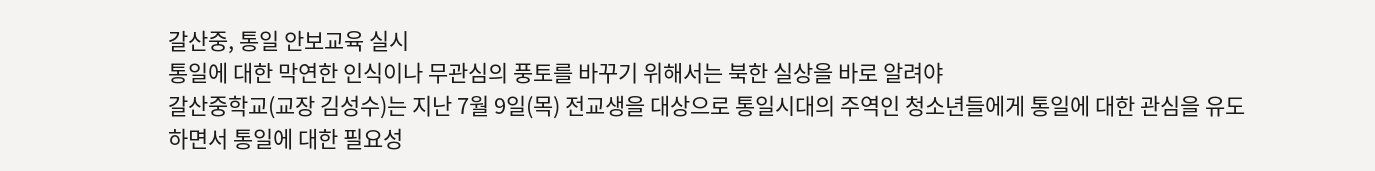갈산중, 통일 안보교육 실시
통일에 대한 막연한 인식이나 무관심의 풍토를 바꾸기 위해서는 북한 실상을 바로 알려야
갈산중학교(교장 김성수)는 지난 7월 9일(목) 전교생을 대상으로 통일시대의 주역인 청소년들에게 통일에 대한 관심을 유도하면서 통일에 대한 필요성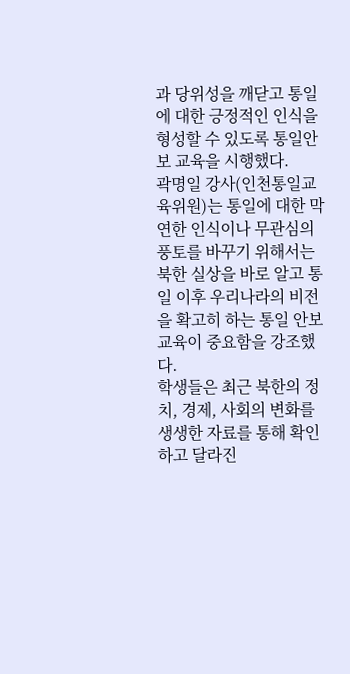과 당위성을 깨닫고 통일에 대한 긍정적인 인식을 형성할 수 있도록 통일안보 교육을 시행했다.
곽명일 강사(인천통일교육위원)는 통일에 대한 막연한 인식이나 무관심의 풍토를 바꾸기 위해서는 북한 실상을 바로 알고 통일 이후 우리나라의 비전을 확고히 하는 통일 안보교육이 중요함을 강조했다.
학생들은 최근 북한의 정치, 경제, 사회의 변화를 생생한 자료를 통해 확인하고 달라진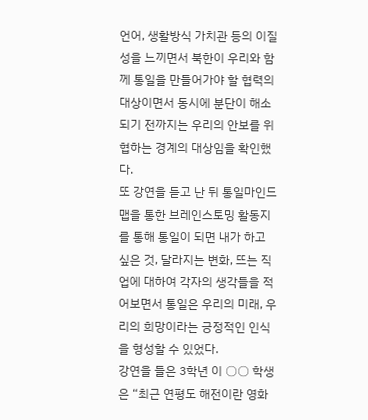언어, 생활방식 가치관 등의 이질성을 느끼면서 북한이 우리와 함께 통일을 만들어가야 할 협력의 대상이면서 동시에 분단이 해소되기 전까지는 우리의 안보를 위협하는 경계의 대상임을 확인했다.
또 강연을 듣고 난 뒤 통일마인드맵을 통한 브레인스토밍 활동지를 통해 통일이 되면 내가 하고 싶은 것, 달라지는 변화, 뜨는 직업에 대하여 각자의 생각들을 적어보면서 통일은 우리의 미래, 우리의 희망이라는 긍정적인 인식을 형성할 수 있었다.
강연을 들은 3학년 이 ○○ 학생은 “최근 연평도 해전이란 영화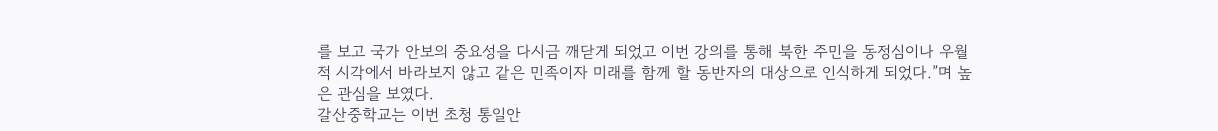를 보고 국가 안보의 중요성을 다시금 깨닫게 되었고 이번 강의를 통해 북한 주민을 동정심이나 우월적 시각에서 바라보지 않고 같은 민족이자 미래를 함께 할 동반자의 대상으로 인식하게 되었다.”며 높은 관심을 보였다.
갈산중학교는 이번 초청 통일안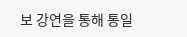보 강연을 통해 통일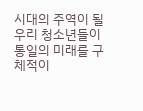시대의 주역이 될 우리 청소년들이 통일의 미래를 구체적이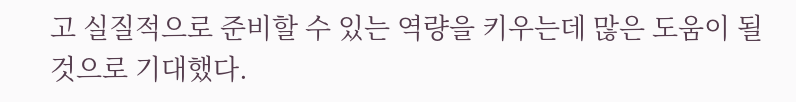고 실질적으로 준비할 수 있는 역량을 키우는데 많은 도움이 될 것으로 기대했다.